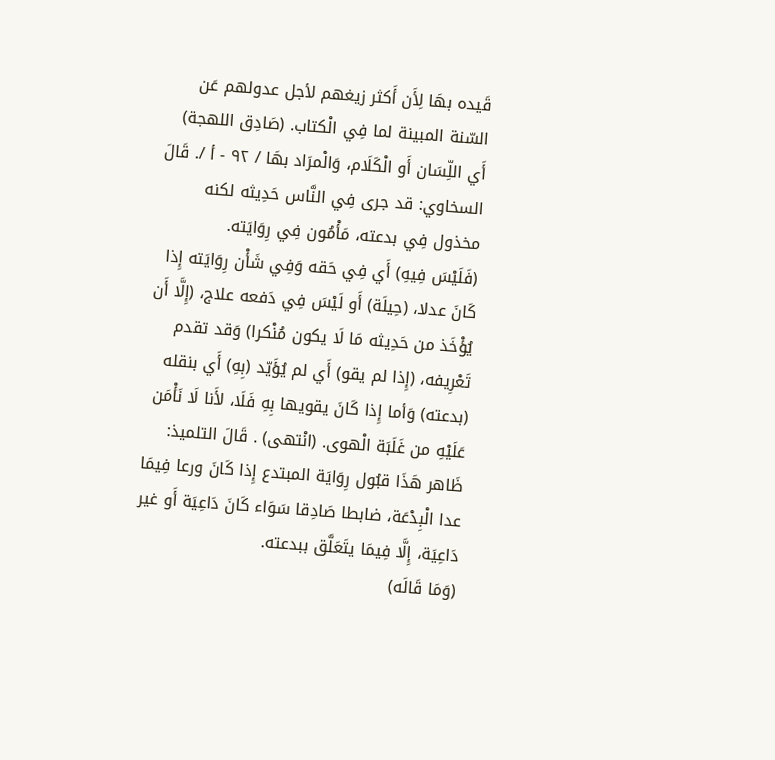قَيده بهَا لِأَن أَكثر زيغهم لأجل عدولهم عَن السّنة المبينة لما فِي الْكتاب. (صَادِق اللهجة) أَي اللِّسَان أَو الْكَلَام، وَالْمرَاد بهَا / ٩٢ - أ /. قَالَ السخاوي: قد جرى فِي النَّاس حَدِيثه لكنه مخذول فِي بدعته، مَأْمُون فِي رِوَايَته.
(فَلَيْسَ فِيهِ) أَي فِي حَقه وَفِي شَأْن رِوَايَته إِذا كَانَ عدلا، (حِيلَة) أَو لَيْسَ فِي دَفعه علاج، (إِلَّا أَن يُؤْخَذ من حَدِيثه مَا لَا يكون مُنْكرا) وَقد تقدم تَعْرِيفه، (إِذا لم يقو) أَي لم يُؤَيّد (بِهِ) أَي بنقله (بدعته) وَأما إِذا كَانَ يقويها بِهِ فَلَا، لأَنا لَا نَأْمَن عَلَيْهِ من غَلَبَة الْهوى. (انْتهى) . قَالَ التلميذ: ظَاهر هَذَا قبُول رِوَايَة المبتدع إِذا كَانَ ورعا فِيمَا عدا الْبِدْعَة، ضابطا صَادِقا سَوَاء كَانَ دَاعِيَة أَو غير دَاعِيَة، إِلَّا فِيمَا يتَعَلَّق ببدعته.
(وَمَا قَالَه)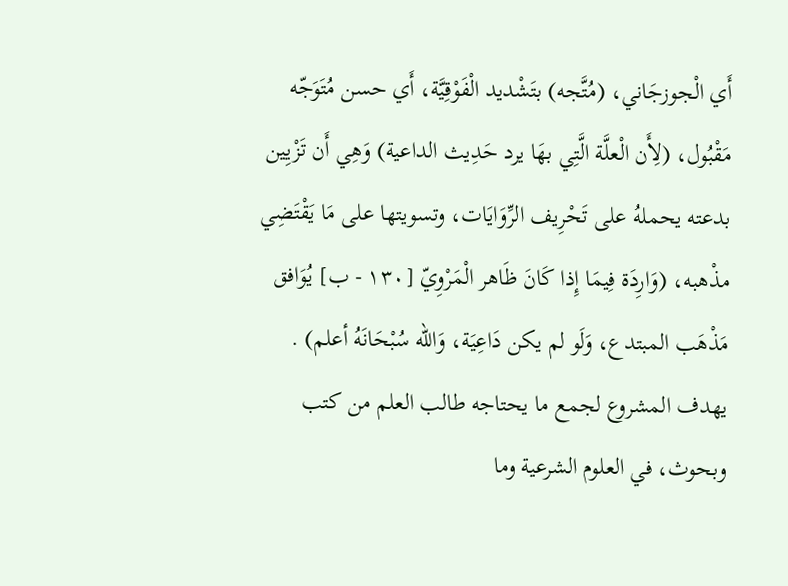أَي الْجوزجَاني، (مُتَّجه) بتَشْديد الْفَوْقِيَّة، أَي حسن مُتَوَجّه مَقْبُول، (لِأَن الْعلَّة الَّتِي بهَا يرد حَدِيث الداعية) وَهِي أَن تَزْيِين بدعته يحملهُ على تَحْرِيف الرِّوَايَات، وتسويتها على مَا يَقْتَضِي مذْهبه، (وَارِدَة فِيمَا إِذا كَانَ ظَاهر الْمَرْوِيّ [١٣٠ - ب] يُوَافق مَذْهَب المبتدع، وَلَو لم يكن دَاعِيَة، وَالله سُبْحَانَهُ أعلم) .
يهدف المشروع لجمع ما يحتاجه طالب العلم من كتب وبحوث، في العلوم الشرعية وما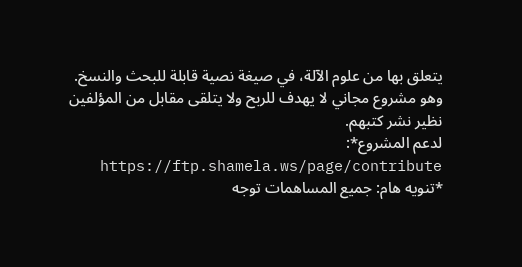يتعلق بها من علوم الآلة، في صيغة نصية قابلة للبحث والنسخ.
وهو مشروع مجاني لا يهدف للربح ولا يتلقى مقابل من المؤلفين نظير نشر كتبهم.
لدعم المشروع*: https://ftp.shamela.ws/page/contribute
*تنويه هام: جميع المساهمات توجه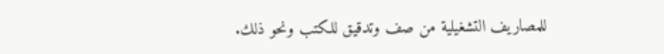للمصاريف التشغيلية من صف وتدقيق للكتب ونحو ذلك.